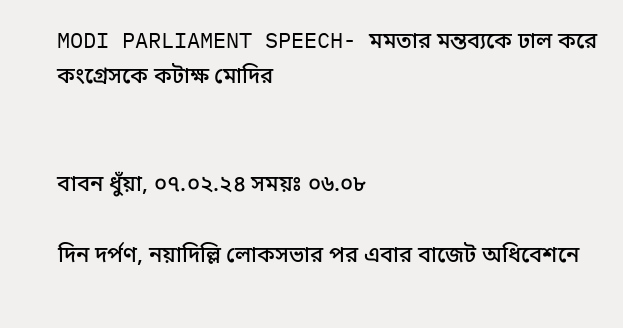MODI PARLIAMENT SPEECH- মমতার মন্তব্যকে ঢাল করে কংগ্রেসকে কটাক্ষ মোদির


বাবন ধুঁয়া, ০৭.০২.২৪ সময়ঃ ০৬.০৮

দিন দর্পণ, নয়াদিল্লি লোকসভার পর এবার বাজেট অধিবেশনে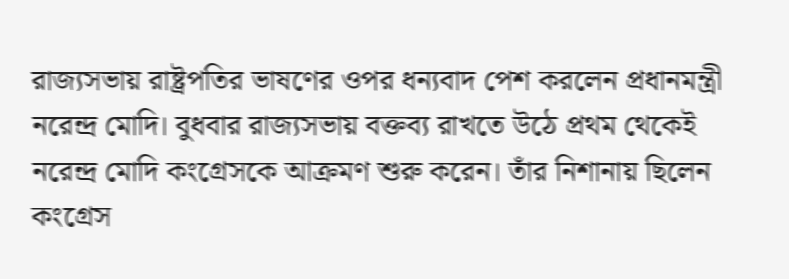রাজ্যসভায় রাষ্ট্রপতির ভাষণের ওপর ধন্যবাদ পেশ করলেন প্রধানমন্ত্রী নরেন্দ্র মোদি। বুধবার রাজ্যসভায় বক্তব্য রাখতে উঠে প্রথম থেকেই নরেন্দ্র মোদি কংগ্রেসকে আক্রমণ শুরু করেন। তাঁর নিশানায় ছিলেন কংগ্রেস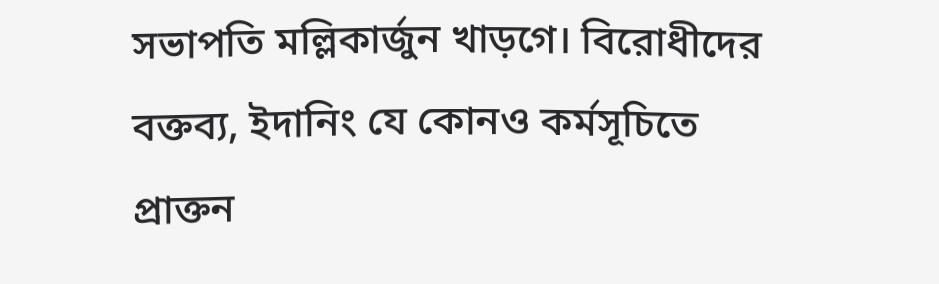সভাপতি মল্লিকার্জুন খাড়গে। বিরোধীদের বক্তব্য, ইদানিং যে কোনও কর্মসূচিতে প্রাক্তন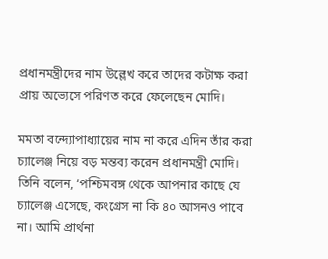প্রধানমন্ত্রীদের নাম উল্লেখ করে তাদের কটাক্ষ করা প্রায় অভ্যেসে পরিণত করে ফেলেছেন মোদি।

মমতা বন্দ্যোপাধ্যায়ের নাম না করে এদিন তাঁর করা চ্যালেঞ্জ নিয়ে বড় মন্তব্য করেন প্রধানমন্ত্রী মোদি। তিনি বলেন, ‘পশ্চিমবঙ্গ থেকে আপনার কাছে যে চ্যালেঞ্জ এসেছে, কংগ্রেস না কি ৪০ আসনও পাবে না। আমি প্রার্থনা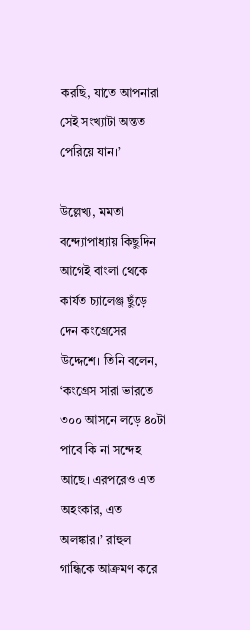করছি, যাতে আপনারা সেই সংখ্যাটা অন্তত পেরিয়ে যান।’

উল্লেখ্য, মমতা বন্দ্যোপাধ্যায় কিছুদিন আগেই বাংলা থেকে কার্যত চ্যালেঞ্জ ছুঁড়ে দেন কংগ্রেসের উদ্দেশে। তিনি বলেন, ‘কংগ্রেস সারা ভারতে ৩০০ আসনে লড়ে ৪০টা পাবে কি না সন্দেহ আছে। এরপরেও এত অহংকার, এত অলঙ্কার।’ রাহুল গান্ধিকে আক্রমণ করে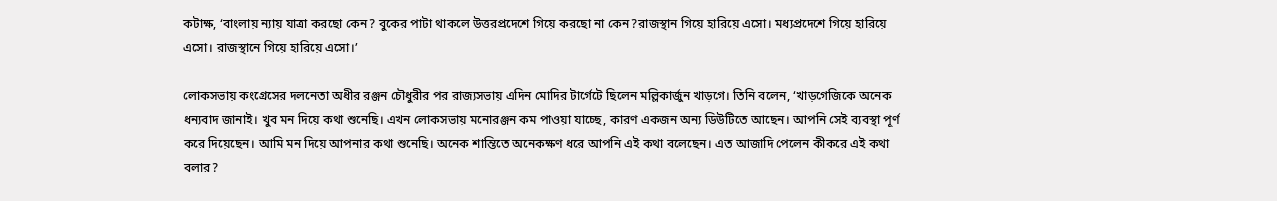কটাক্ষ, ‘বাংলায় ন্যায় যাত্রা করছো কেন? বুকের পাটা থাকলে উত্তরপ্রদেশে গিয়ে করছো না কেন?রাজস্থান গিয়ে হারিয়ে এসো। মধ্যপ্রদেশে গিয়ে হারিয়ে এসো। রাজস্থানে গিয়ে হারিয়ে এসো।’

লোকসভায় কংগ্রেসের দলনেতা অধীর রঞ্জন চৌধুরীর পর রাজ্যসভায় এদিন মোদির টার্গেটে ছিলেন মল্লিকার্জুন খাড়গে। তিনি বলেন, ‘খাড়গেজিকে অনেক ধন্যবাদ জানাই। খুব মন দিয়ে কথা শুনেছি। এখন লোকসভায় মনোরঞ্জন কম পাওয়া যাচ্ছে, কারণ একজন অন্য ডিউটিতে আছেন। আপনি সেই ব্যবস্থা পূর্ণ করে দিয়েছেন। আমি মন দিয়ে আপনার কথা শুনেছি। অনেক শান্তিতে অনেকক্ষণ ধরে আপনি এই কথা বলেছেন। এত আজাদি পেলেন কীকরে এই কথা বলার?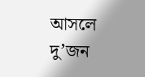আসলে দু’জন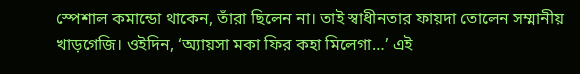স্পেশাল কমান্ডো থাকেন, তাঁরা ছিলেন না। তাই স্বাধীনতার ফায়দা তোলেন সম্মানীয় খাড়গেজি। ওইদিন, ‘অ্যায়সা মকা ফির কহা মিলেগা…’ এই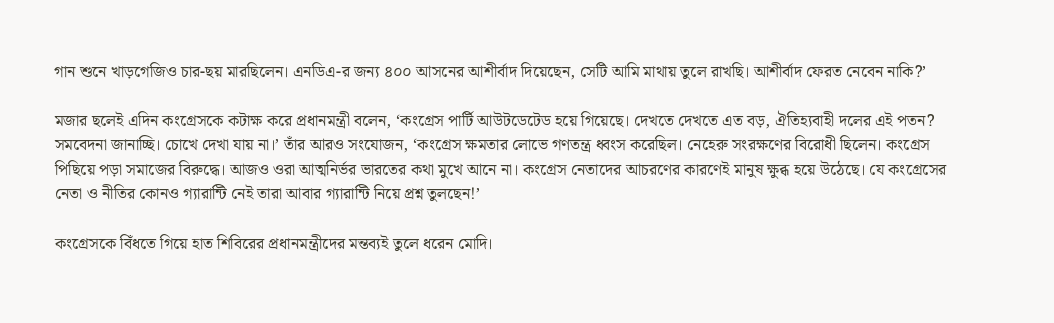গান শুনে খাড়গেজিও চার-ছয় মারছিলেন। এনডিএ-র জন্য ৪০০ আসনের আশীর্বাদ দিয়েছেন, সেটি আমি মাথায় তুলে রাখছি। আশীর্বাদ ফেরত নেবেন নাকি?’

মজার ছলেই এদিন কংগ্রেসকে কটাক্ষ করে প্রধানমন্ত্রী বলেন, ‘কংগ্রেস পার্টি আউটডেটেড হয়ে গিয়েছে। দেখতে দেখতে এত বড়, ঐতিহ্যবাহী দলের এই পতন? সমবেদনা জানাচ্ছি। চোখে দেখা যায় না।’ তাঁর আরও সংযোজন, ‘কংগ্রেস ক্ষমতার লোভে গণতন্ত্র ধ্বংস করেছিল। নেহেরু সংরক্ষণের বিরোধী ছিলেন। কংগ্রেস পিছিয়ে পড়া সমাজের বিরুদ্ধে। আজও ওরা আত্মনির্ভর ভারতের কথা মুখে আনে না। কংগ্রেস নেতাদের আচরণের কারণেই মানুষ ক্ষুব্ধ হয়ে উঠেছে। যে কংগ্রেসের নেতা ও নীতির কোনও গ্যারান্টি নেই তারা আবার গ্যারান্টি নিয়ে প্রশ্ন তুলছেন!’

কংগ্রেসকে বিঁধতে গিয়ে হাত শিবিরের প্রধানমন্ত্রীদের মন্তব্যই তুলে ধরেন মোদি।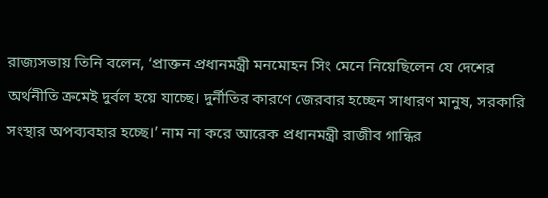রাজ্যসভায় তিনি বলেন, ‘প্রাক্তন প্রধানমন্ত্রী মনমোহন সিং মেনে নিয়েছিলেন যে দেশের অর্থনীতি ক্রমেই দুর্বল হয়ে যাচ্ছে। দুর্নীতির কারণে জেরবার হচ্ছেন সাধারণ মানুষ, সরকারি সংস্থার অপব্যবহার হচ্ছে।’ নাম না করে আরেক প্রধানমন্ত্রী রাজীব গান্ধির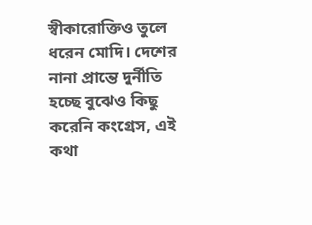স্বীকারোক্তিও তুলে ধরেন মোদি। দেশের নানা প্রান্তে দুর্নীতি হচ্ছে বুঝেও কিছু করেনি কংগ্রেস, এই কথা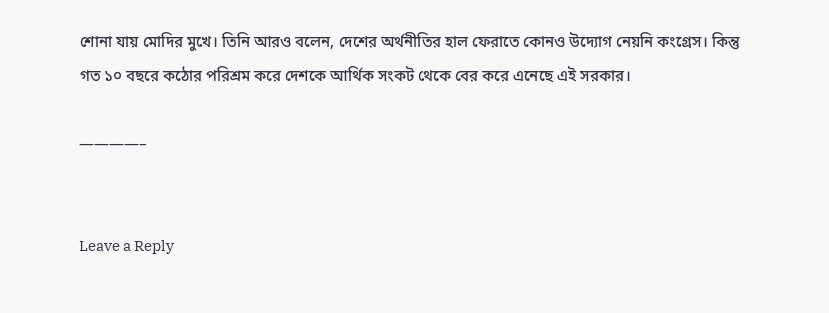শোনা যায় মোদির মুখে। তিনি আরও বলেন, দেশের অর্থনীতির হাল ফেরাতে কোনও উদ্যোগ নেয়নি কংগ্রেস। কিন্তু গত ১০ বছরে কঠোর পরিশ্রম করে দেশকে আর্থিক সংকট থেকে বের করে এনেছে এই সরকার।

————–


Leave a Reply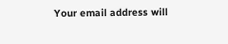Your email address will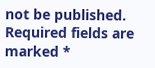not be published. Required fields are marked *